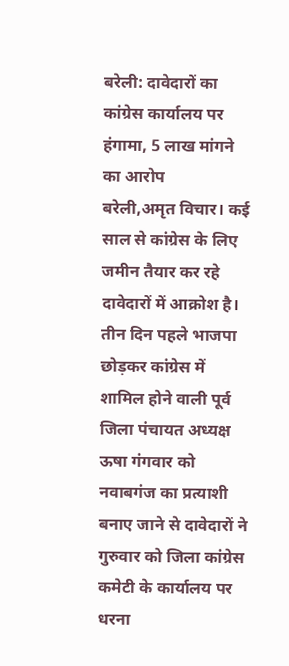बरेली: दावेदारों का कांग्रेस कार्यालय पर हंगामा, 5 लाख मांगने का आरोप
बरेली,अमृत विचार। कई साल से कांग्रेस के लिए जमीन तैयार कर रहे दावेदारों में आक्रोश है। तीन दिन पहले भाजपा छोड़कर कांग्रेस में शामिल होने वाली पूर्व जिला पंचायत अध्यक्ष ऊषा गंगवार को नवाबगंज का प्रत्याशी बनाए जाने से दावेदारों ने गुरुवार को जिला कांग्रेस कमेटी के कार्यालय पर धरना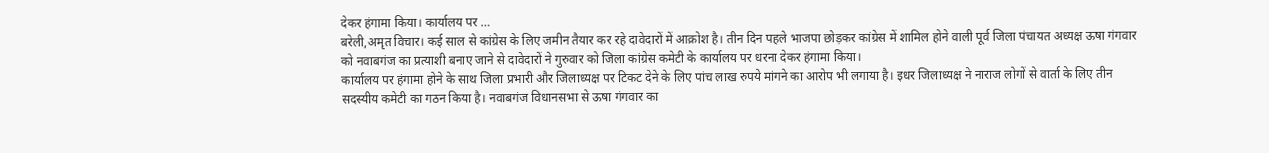देकर हंगामा किया। कार्यालय पर …
बरेली,अमृत विचार। कई साल से कांग्रेस के लिए जमीन तैयार कर रहे दावेदारों में आक्रोश है। तीन दिन पहले भाजपा छोड़कर कांग्रेस में शामिल होने वाली पूर्व जिला पंचायत अध्यक्ष ऊषा गंगवार को नवाबगंज का प्रत्याशी बनाए जाने से दावेदारों ने गुरुवार को जिला कांग्रेस कमेटी के कार्यालय पर धरना देकर हंगामा किया।
कार्यालय पर हंगामा होने के साथ जिला प्रभारी और जिलाध्यक्ष पर टिकट देने के लिए पांच लाख रुपये मांगने का आरोप भी लगाया है। इधर जिलाध्यक्ष ने नाराज लोगों से वार्ता के लिए तीन सदस्यीय कमेटी का गठन किया है। नवाबगंज विधानसभा से ऊषा गंगवार का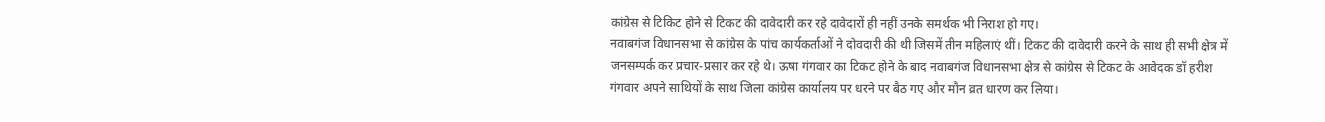कांग्रेस से टिकिट होने से टिकट की दावेदारी कर रहे दावेदारों ही नहीं उनके समर्थक भी निराश हो गए।
नवाबगंज विधानसभा से कांग्रेस के पांच कार्यकर्ताओं ने दोवदारी की थी जिसमें तीन महिलाएं थीं। टिकट की दावेदारी करने के साथ ही सभी क्षेत्र में जनसम्पर्क कर प्रचार-प्रसार कर रहे थे। ऊषा गंगवार का टिकट होने के बाद नवाबगंज विधानसभा क्षेत्र से कांग्रेस से टिकट के आवेदक डॉ हरीश गंगवार अपने साथियों के साथ जिला कांग्रेस कार्यालय पर धरने पर बैठ गए और मौन व्रत धारण कर लिया।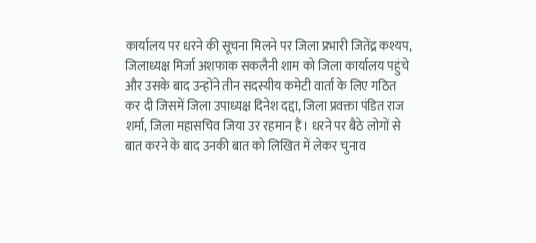कार्यालय पर धरने की सूचना मिलने पर जिला प्रभारी जितेंद्र कश्यप, जिलाध्यक्ष मिर्जा अशफाक सकलैनी शाम को जिला कार्यालय पहुंचे और उसके बाद उन्होंने तीन सदस्यीय कमेटी वार्ता के लिए गठित कर दी जिसमें जिला उपाध्यक्ष दिनेश दद्दा, जिला प्रवक्ता पंडित राज शर्मा, जिला महासचिव जिया उर रहमान हैं। धरने पर बैठे लोगों से बात करने के बाद उनकी बात को लिखित में लेकर चुनाव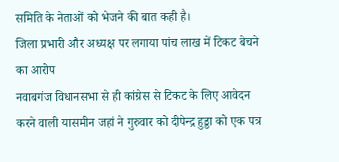समिति के नेताओं को भेजने की बात कही है।
जिला प्रभारी और अध्यक्ष पर लगाया पांच लाख में टिकट बेचने का आरोप
नवाबगंज विधानसभा से ही कांग्रेस से टिकट के लिए आवेदन करने वाली यासमीन जहां ने गुरुवार को दीपेन्द्र हुड्डा को एक पत्र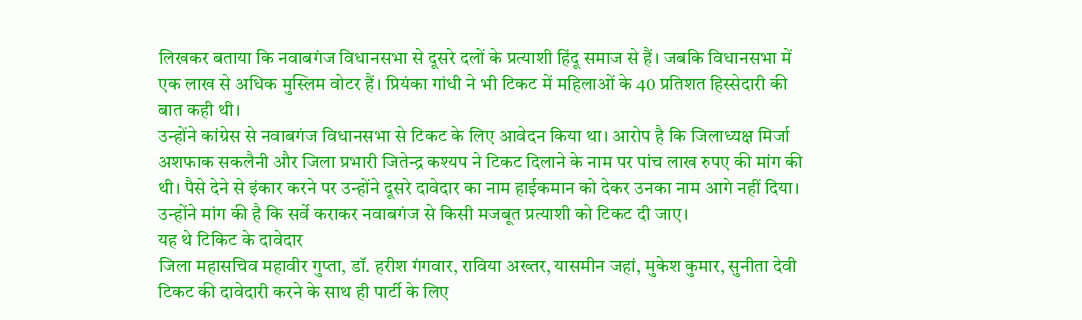लिखकर बताया कि नवाबगंज विधानसभा से दूसरे दलों के प्रत्याशी हिंदू समाज से हैं। जबकि विधानसभा में एक लाख से अधिक मुस्लिम वोटर हैं। प्रियंका गांधी ने भी टिकट में महिलाओं के 40 प्रतिशत हिस्सेदारी की बात कही थी।
उन्होंने कांग्रेस से नवाबगंज विधानसभा से टिकट के लिए आवेदन किया था। आरोप है कि जिलाध्यक्ष मिर्जा अशफाक सकलैनी और जिला प्रभारी जितेन्द्र कश्यप ने टिकट दिलाने के नाम पर पांच लाख रुपए की मांग की थी। पैसे देने से इंकार करने पर उन्होंने दूसरे दावेदार का नाम हाईकमान को देकर उनका नाम आगे नहीं दिया। उन्होंने मांग की है कि सर्वे कराकर नवाबगंज से किसी मजबूत प्रत्याशी को टिकट दी जाए।
यह थे टिकिट के दावेदार
जिला महासचिव महावीर गुप्ता, डॉ. हरीश गंगवार, राविया अख्तर, यासमीन जहां, मुकेश कुमार, सुनीता देवी टिकट की दावेदारी करने के साथ ही पार्टी के लिए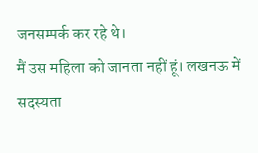जनसम्पर्क कर रहे थे।
मैं उस महिला को जानता नहीं हूं। लखनऊ में सदस्यता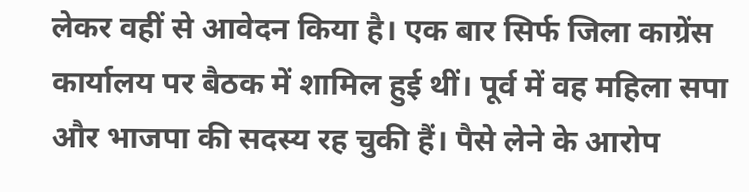लेकर वहीं से आवेदन किया है। एक बार सिर्फ जिला काग्रेंस कार्यालय पर बैठक में शामिल हुई थीं। पूर्व में वह महिला सपा और भाजपा की सदस्य रह चुकी हैं। पैसे लेने के आरोप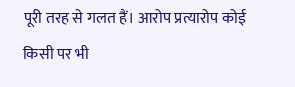पूरी तरह से गलत हैं। आरोप प्रत्यारोप कोई किसी पर भी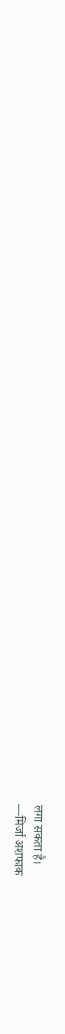लगा सकता है।
—मिर्जा अशफाक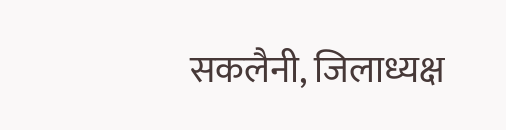सकलैनी, जिलाध्यक्ष